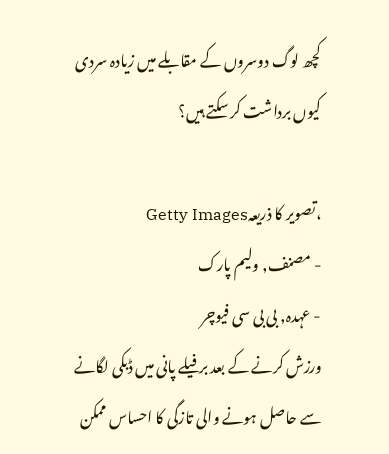کچھ لوگ دوسروں کے مقابلے میں زیادہ سردی کیوں برداشت کر سکتے ہیں؟

،تصویر کا ذریعہGetty Images
- مصنف, ولیم پارک
- عہدہ, بی بی سی فیوچر
ورزش کرنے کے بعد برفیلے پانی میں ڈبکی لگانے سے حاصل ہونے والی تازگی کا احساس ممکن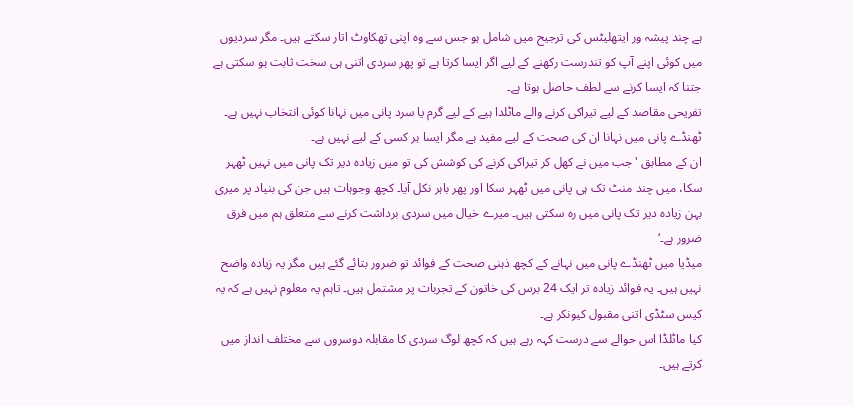ہے چند پیشہ ور ایتھلیٹس کی ترجیح میں شامل ہو جس سے وہ اپنی تھکاوٹ اتار سکتے ہیں۔ مگر سردیوں میں کوئی اپنے آپ کو تندرست رکھنے کے لیے اگر ایسا کرتا ہے تو پھر سردی اتنی ہی سخت ثابت ہو سکتی ہے جتنا کہ ایسا کرنے سے لطف حاصل ہوتا ہے۔
تفریحی مقاصد کے لیے تیراکی کرنے والے ماٹلدا ہیے کے لیے گرم یا سرد پانی میں نہانا کوئی انتخاب نہیں ہے۔ ٹھنڈے پانی میں نہانا ان کی صحت کے لیے مفید ہے مگر ایسا ہر کسی کے لیے نہیں ہے۔
ان کے مطابق 'جب میں نے کھل کر تیراکی کرنے کی کوشش کی تو میں زیادہ دیر تک پانی میں نہیں ٹھہر سکا، میں چند منٹ تک ہی پانی میں ٹھہر سکا اور پھر باہر نکل آیا۔ کچھ وجوہات ہیں جن کی بنیاد پر میری بہن زیادہ دیر تک پانی میں رہ سکتی ہیں۔ میرے خیال میں سردی برداشت کرنے سے متعلق ہم میں فرق ضرور ہے۔‘
میڈیا میں ٹھنڈے پانی میں نہانے کے کچھ ذہنی صحت کے فوائد تو ضرور بتائے گئے ہیں مگر یہ زیادہ واضح نہیں ہیں۔ یہ فوائد زیادہ تر ایک 24 برس کی خاتون کے تجربات پر مشتمل ہیں۔ تاہم یہ معلوم نہیں ہے کہ یہ کیس سٹڈی اتنی مقبول کیونکر ہے۔
کیا ماٹلڈا اس حوالے سے درست کہہ رہے ہیں کہ کچھ لوگ سردی کا مقابلہ دوسروں سے مختلف انداز میں کرتے ہیں۔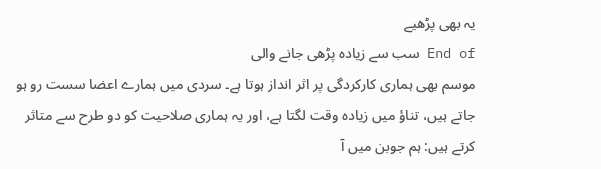یہ بھی پڑھیے
End of سب سے زیادہ پڑھی جانے والی
موسم بھی ہماری کارکردگی پر اثر انداز ہوتا ہے۔ سردی میں ہمارے اعضا سست رو ہو جاتے ہیں، تناؤ میں زیادہ وقت لگتا ہے، اور یہ ہماری صلاحیت کو دو طرح سے متاثر کرتے ہیں: ہم جوبن میں آ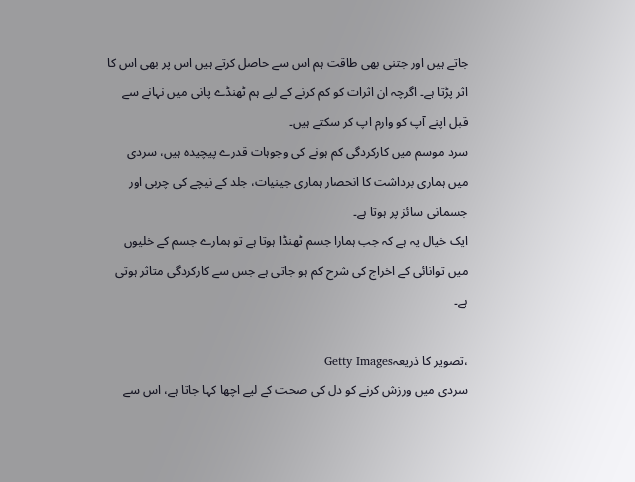جاتے ہیں اور جتنی بھی طاقت ہم اس سے حاصل کرتے ہیں اس پر بھی اس کا اثر پڑتا ہے۔ اگرچہ ان اثرات کو کم کرنے کے لیے ہم ٹھنڈے پانی میں نہانے سے قبل اپنے آپ کو وارم اپ کر سکتے ہیں۔
سرد موسم میں کارکردگی کم ہونے کی وجوہات قدرے پیچیدہ ہیں، سردی میں ہماری برداشت کا انحصار ہماری جینیات، جلد کے نیچے کی چربی اور جسمانی سائز پر ہوتا ہے۔
ایک خیال یہ ہے کہ جب ہمارا جسم ٹھنڈا ہوتا ہے تو ہمارے جسم کے خلیوں میں توانائی کے اخراج کی شرح کم ہو جاتی ہے جس سے کارکردگی متاثر ہوتی ہے۔

،تصویر کا ذریعہGetty Images
سردی میں ورزش کرنے کو دل کی صحت کے لیے اچھا کہا جاتا ہے، اس سے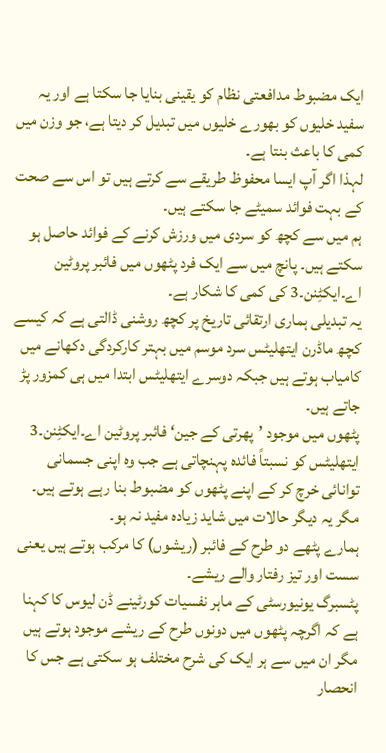ایک مضبوط مدافعتی نظام کو یقینی بنایا جا سکتا ہے اور یہ سفید خلیوں کو بھورے خلیوں میں تبدیل کر دیتا ہے، جو وزن میں کمی کا باعث بنتا ہے۔
لہذا اگر آپ ایسا محفوظ طریقے سے کرتے ہیں تو اس سے صحت کے بہت فوائد سمیٹے جا سکتے ہیں۔
ہم میں سے کچھ کو سردی میں ورزش کرنے کے فوائد حاصل ہو سکتے ہیں۔ پانچ میں سے ایک فرد پٹھوں میں فائبر پروٹین اے۔ایکٹِنن۔3 کی کمی کا شکار ہے۔
یہ تبدیلی ہماری ارتقائی تاریخ پر کچھ روشنی ڈالتی ہے کہ کیسے کچھ ماڈرن ایتھلیٹس سرد موسم میں بہتر کارکردگی دکھانے میں کامیاب ہوتے ہیں جبکہ دوسرے ایتھلیٹس ابتدا میں ہی کمزور پڑ جاتے ہیں۔
پٹھوں میں موجود ’پھرتی کے جین‘ فائبر پروٹین اے۔ایکٹِنن۔3 ایتھلیٹس کو نسبتاً فائدہ پہنچاتی ہے جب وہ اپنی جسمانی توانائی خرچ کر کے اپنے پٹھوں کو مضبوط بنا رہے ہوتے ہیں۔ مگر یہ دیگر حالات میں شاید زیادہ مفید نہ ہو۔
ہمارے پٹھے دو طرح کے فائبر (ریشوں) کا مرکب ہوتے ہیں یعنی سست اور تیز رفتار والے ریشے۔
پٹسبرگ یونیورسٹی کے ماہر نفسیات کورٹینے ڈن لیوس کا کہنا ہے کہ اگرچہ پٹھوں میں دونوں طرح کے ریشے موجود ہوتے ہیں مگر ان میں سے ہر ایک کی شرح مختلف ہو سکتی ہے جس کا انحصار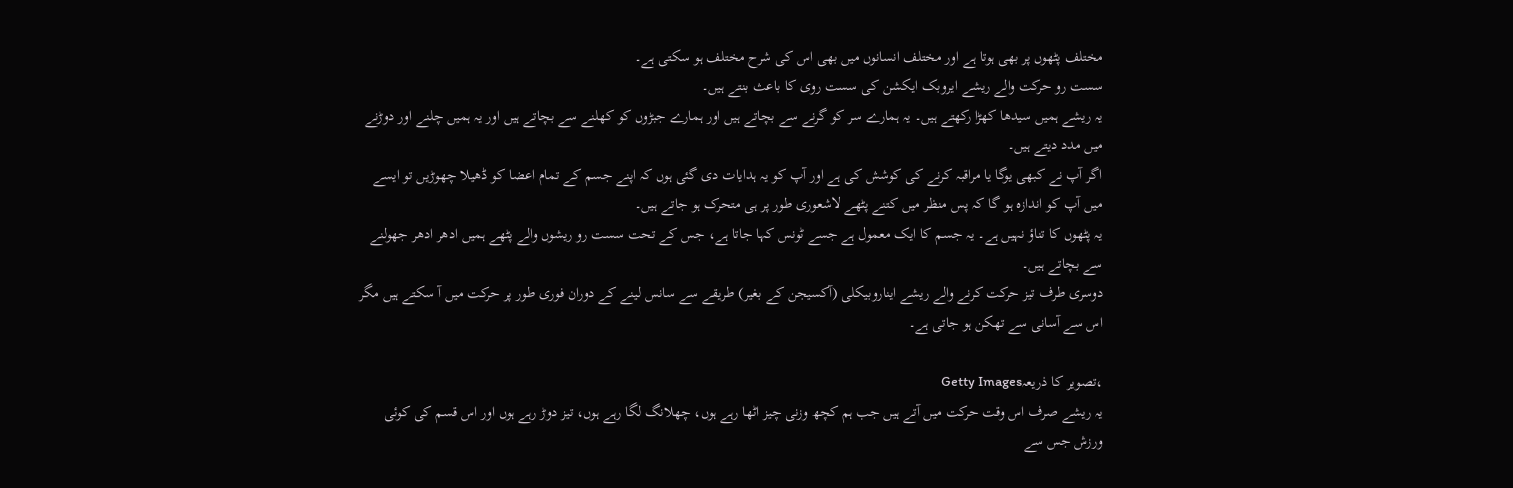مختلف پٹھوں پر بھی ہوتا ہے اور مختلف انسانوں میں بھی اس کی شرح مختلف ہو سکتی ہے۔
سست رو حرکت والے ریشے ایروبک ایکشن کی سست روی کا باعث بنتے ہیں۔
یہ ریشے ہمیں سیدھا کھڑا رکھتے ہیں۔ یہ ہمارے سر کو گرنے سے بچاتے ہیں اور ہمارے جبڑوں کو کھلنے سے بچاتے ہیں اور یہ ہمیں چلنے اور دوڑنے میں مدد دیتے ہیں۔
اگر آپ نے کبھی یوگا یا مراقبہ کرنے کی کوشش کی ہے اور آپ کو یہ ہدایات دی گئی ہوں کہ اپنے جسم کے تمام اعضا کو ڈھیلا چھوڑیں تو ایسے میں آپ کو اندازہ ہو گا کہ پس منظر میں کتنے پٹھے لاشعوری طور پر ہی متحرک ہو جاتے ہیں۔
یہ پٹھوں کا تناؤ نہیں ہے۔ یہ جسم کا ایک معمول ہے جسے ٹونس کہا جاتا ہے، جس کے تحت سست رو ریشوں والے پٹھے ہمیں ادھر ادھر جھولنے سے بچاتے ہیں۔
دوسری طرف تیز حرکت کرنے والے ریشے ایناروبیکلی (آکسیجن کے بغیر) طریقے سے سانس لینے کے دوران فوری طور پر حرکت میں آ سکتے ہیں مگر اس سے آسانی سے تھکن ہو جاتی ہے۔

،تصویر کا ذریعہGetty Images
یہ ریشے صرف اس وقت حرکت میں آتے ہیں جب ہم کچھ وزنی چیز اٹھا رہے ہوں، چھلانگ لگا رہے ہوں، تیز دوڑ رہے ہوں اور اس قسم کی کوئی ورزش جس سے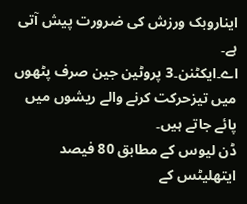ایناروبک ورزش کی ضرورت پیش آتی ہے۔
اے۔ایکٹنن۔3 پروٹین جین صرف پٹھوں میں تیزحرکت کرنے والے ریشوں میں پائے جاتے ہیں۔
ڈن لیوس کے مطابق 80 فیصد ایتھلیٹس کے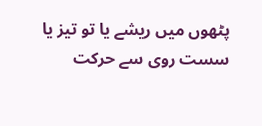پٹھوں میں ریشے یا تو تیز یا سست روی سے حرکت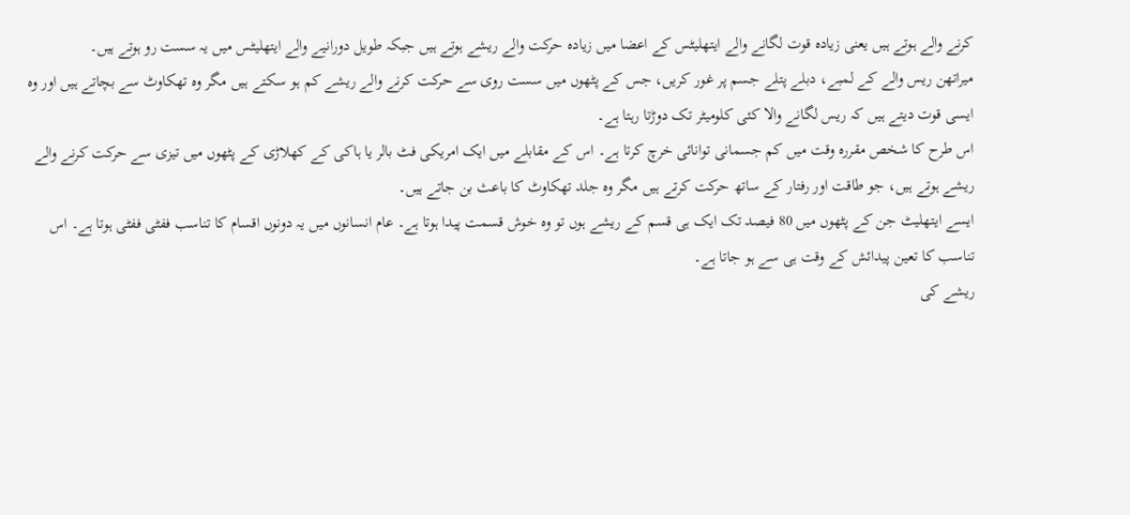کرنے والے ہوتے ہیں یعنی زیادہ قوت لگانے والے ایتھلیٹس کے اعضا میں زیادہ حرکت والے ریشے ہوتے ہیں جبکہ طویل دورانیے والے ایتھلیٹس میں یہ سست رو ہوتے ہیں۔
میراتھن ریس والے کے لمبے، دبلے پتلے جسم پر غور کریں، جس کے پٹھوں میں سست روی سے حرکت کرنے والے ریشے کم ہو سکتے ہیں مگر وہ تھکاوٹ سے بچاتے ہیں اور وہ ایسی قوت دیتے ہیں کہ ریس لگانے والا کئی کلومیٹر تک دوڑتا رہتا ہے۔
اس طرح کا شخص مقررہ وقت میں کم جسمانی توانائی خرچ کرتا ہے۔ اس کے مقابلے میں ایک امریکی فٹ بالر یا ہاکی کے کھلاڑی کے پٹھوں میں تیزی سے حرکت کرنے والے ریشے ہوتے ہیں، جو طاقت اور رفتار کے ساتھ حرکت کرتے ہیں مگر وہ جلد تھکاوٹ کا باعث بن جاتے ہیں۔
ایسے ایتھلیٹ جن کے پٹھوں میں 80 فیصد تک ایک ہی قسم کے ریشے ہوں تو وہ خوش قسمت پیدا ہوتا ہے۔ عام انسانوں میں یہ دونوں اقسام کا تناسب ففٹی ففٹی ہوتا ہے۔ اس تناسب کا تعین پیدائش کے وقت ہی سے ہو جاتا ہے۔
ریشے کی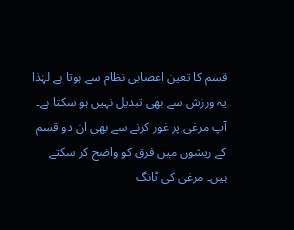قسم کا تعین اعصابی نظام سے ہوتا ہے لہٰذا یہ ورزش سے بھی تبدیل نہیں ہو سکتا ہے۔
آپ مرغی پر غور کرنے سے بھی ان دو قسم کے ریشوں میں فرق کو واضح کر سکتے ہیں۔ مرغی کی ٹانگ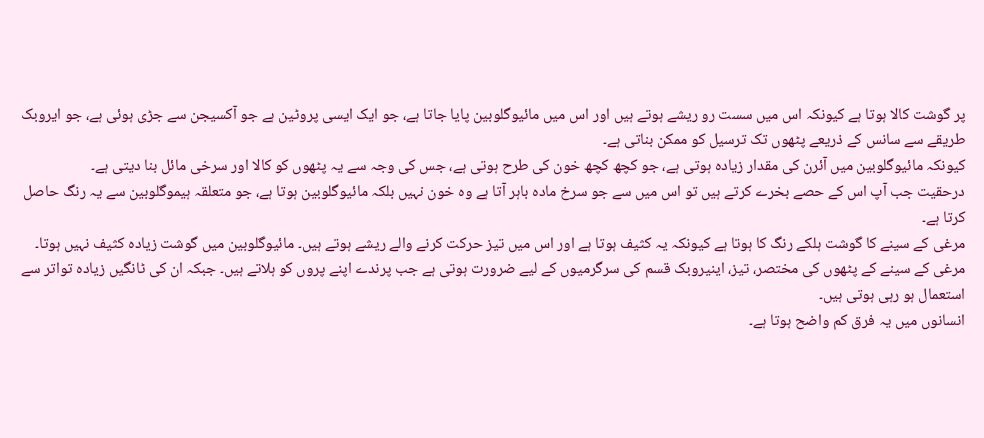پر گوشت کالا ہوتا ہے کیونکہ اس میں سست رو ریشے ہوتے ہیں اور اس میں مائیوگلوبین پایا جاتا ہے، جو ایک ایسی پروٹین ہے جو آکسیجن سے جڑی ہوئی ہے، جو ایروبک طریقے سے سانس کے ذریعے پٹھوں تک ترسیل کو ممکن بناتی ہے۔
کیونکہ مائیوگلوبین میں آئرن کی مقدار زیادہ ہوتی ہے، جو کچھ کچھ خون کی طرح ہوتی ہے، جس کی وجہ سے یہ پٹھوں کو کالا اور سرخی مائل بنا دیتی ہے۔
درحقیت جب آپ اس کے حصے بخرے کرتے ہیں تو اس میں سے جو سرخ مادہ باہر آتا ہے وہ خون نہیں بلکہ مائیوگلوبین ہوتا ہے، جو متعلقہ ہیموگلوبین سے یہ رنگ حاصل کرتا ہے۔
مرغی کے سینے کا گوشت ہلکے رنگ کا ہوتا ہے کیونکہ یہ کثیف ہوتا ہے اور اس میں تیز حرکت کرنے والے ریشے ہوتے ہیں۔ مائیوگلوبین میں گوشت زیادہ کثیف نہیں ہوتا۔ مرغی کے سینے کے پٹھوں کی مختصر، تیز، اینیروبک قسم کی سرگرمیوں کے لیے ضرورت ہوتی ہے جب پرندے اپنے پروں کو ہلاتے ہیں۔ جبکہ ان کی ٹانگیں زیادہ تواتر سے استعمال ہو رہی ہوتی ہیں۔
انسانوں میں یہ فرق کم واضح ہوتا ہے۔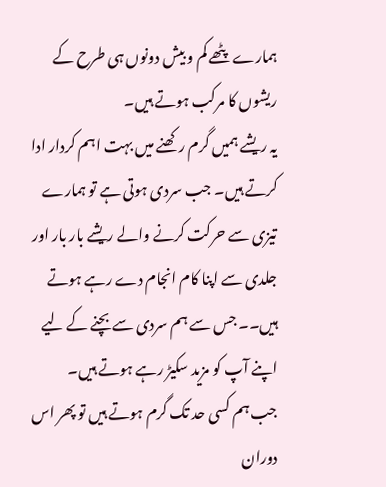ہمارے پٹھے کم و بیش دونوں ہی طرح کے ریشوں کا مرکب ہوتے ہیں۔
یہ ریشے ہمیں گرم رکھنے میں بہت اہم کردار ادا کرتے ہیں۔ جب سردی ہوتی ہے تو ہمارے تیزی سے حرکت کرنے والے ریشے بار بار اور جلدی سے اپنا کام انجام دے رہے ہوتے ہیں۔۔ جس سے ہم سردی سے بچنے کے لیے اپنے آپ کو مزید سکیڑ رہے ہوتے ہیں۔
جب ہم کسی حد تک گرم ہوتے ہیں تو پھر اس دوران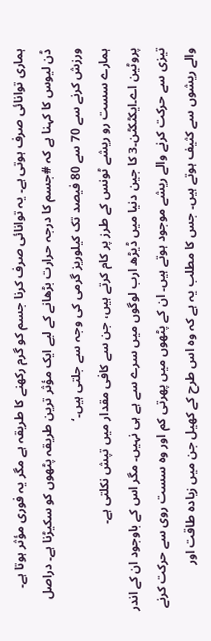ہماری توانائی صرف ہوتی ہے۔ یہ توانائی صرف کرنا جسم کو گرم رکھنے کا طریقہ ہے مگر یہ فوری مؤثر ہوتا ہے۔
ڈن لیوس کا کہنا ہے کہ #جسم کا درجہ حرارت بڑھانے کے لیے ایک مؤثر ترین طریقہ پٹھوں کو سکیڑنا ہے۔ دراصل ورزش کرنے سے 70 سے 80 فیصد تک کیلوریز گرمی کی وجہ سے جلتی ہیں۔‘
ہمارے سست رو ریشے ٹونس کے طرز پر کام کرتے ہیں، جن سے کافی مقدار میں تپش نکلتی ہے۔
پروٹین اے۔ایکٹکٹن۔3 کا جین دنیا میں ڈیڑھ ارب لوگوں میں سرے سے ہے ہی نہیں۔ مگر اس کے باوجود ان کے اندر تیزی سے حرکت کرنے والے ریشے موجود ہوتے ہیں۔ ان کے پٹھوں میں پھرتی کم اور وہ سست روی سے حرکت کرنے والے ریشوں سے کثیف ہوتے ہیں۔ جس کا مطلب یہ ہے کہ وہ اس طرح کے کھیل جن میں زیادہ طاقت اور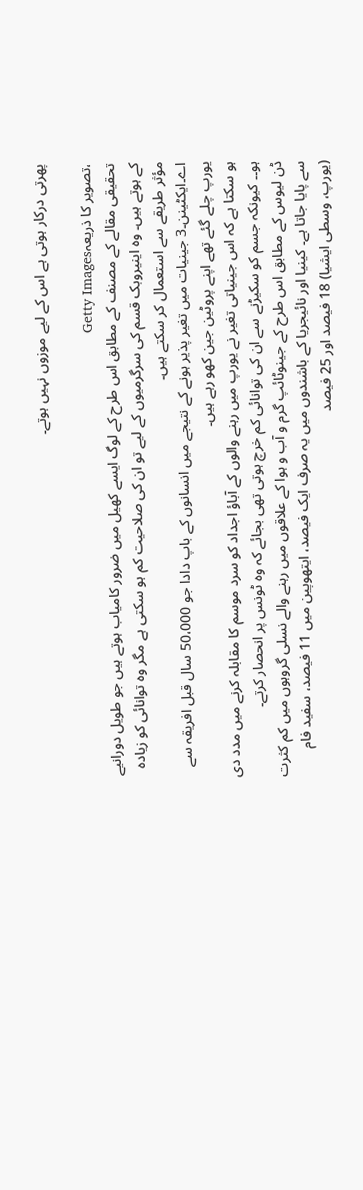پھرتی درکار ہوتی ہے اس کے لیے موزوں نہیں ہوتے۔

،تصویر کا ذریعہGetty Images
تحقیقی مقالے کے مصنف کے مطابق اس طرح کے لوگ ایسے کھیل میں ضرور کامیاب ہوتے ہیں جو طویل دورانیے کے ہوتے ہیں۔ وہ اینیروبک قسم کی سرگرمیوں کے لیے تو ان کی صلاحیت کم ہو سکتی ہے مگر وہ توانائی کو زیادہ مؤثر طریقے سے استعمال کر سکتے ہیں۔
اے۔ایکٹینن۔3 جینیات میں تغیر پذیر ہونے کے نتیجے میں انسانوں کے باپ دادا جو 50،000 سال قبل افریقہ سے یورپ چلے گئے تھے اپنے پروٹین جین کھو رہے ہیں۔
ہو سکتا ہے کہ اس جینیاتی تغیر نے یورپ میں رہنے والوں کے آباؤ اجداد کو سرد موسم کا مقابلہ کرنے میں مدد دی ہو۔۔ کیونکہ جسم کو سکیڑنے سے ان کی توانائی کم خرچ ہوتی تھی بجائے کہ وہ ٹونس پر انحصار کرتے۔
ڈن لیوس کے مطابق اس طرح کے جینوٹائپ گرم و آب و ہوا کے علاقوں میں رہنے والے نسلی گروہوں میں کم کثرت سے پایا جاتا ہے۔ کینیا اور نائیجریا کے باشندوں میں یہ صرف ایک فیصد، ایتھوپین میں 11 فیصد، سفید فام (یورپ، وسطی ایشیا) 18 فیصد اور 25 فیصد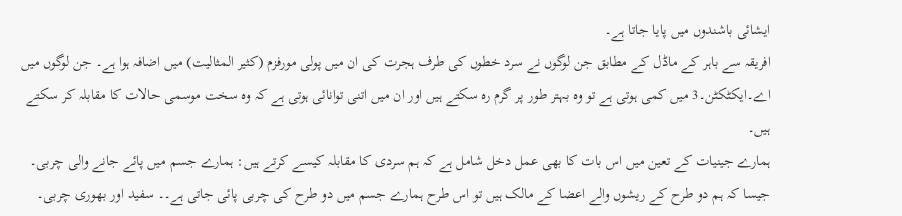ایشائی باشندوں میں پایا جاتا ہے۔
افریقہ سے باہر کے ماڈل کے مطابق جن لوگوں نے سرد خطوں کی طرف ہجرت کی ان میں پولی مورفزم (کثیر المثالیت) میں اضافہ ہوا ہے۔ جن لوگوں میں اے۔ایکٹکٹن۔3 میں کمی ہوتی ہے تو وہ بہتر طور پر گرم رہ سکتے ہیں اور ان میں اتنی توانائی ہوتی ہے کہ وہ سخت موسمی حالات کا مقابلہ کر سکتے ہیں۔
ہمارے جینیات کے تعین میں اس بات کا بھی عمل دخل شامل ہے کہ ہم سردی کا مقابلہ کیسے کرتے ہیں: ہمارے جسم میں پائے جانے والی چربی۔ جیسا کہ ہم دو طرح کے ریشوں والے اعضا کے مالک ہیں تو اس طرح ہمارے جسم میں دو طرح کی چربی پائی جاتی ہے۔۔ سفید اور بھوری چربی۔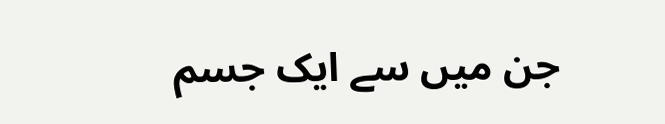جن میں سے ایک جسم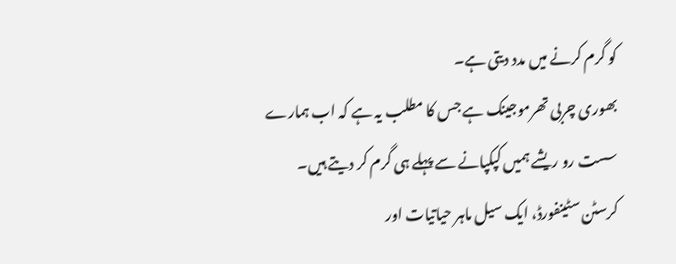کو گرم کرنے میں مدد دیتی ہے۔
بھوری چربی تھرموجینک ہے جس کا مطلب یہ ہے کہ اب ہمارے سست رو ریشے ہمیں کپکپانے سے پہلے ہی گرم کر دیتے ہیں۔
کرسٹن سٹینفورڈ، ایک سیل ماہر حیاتیات اور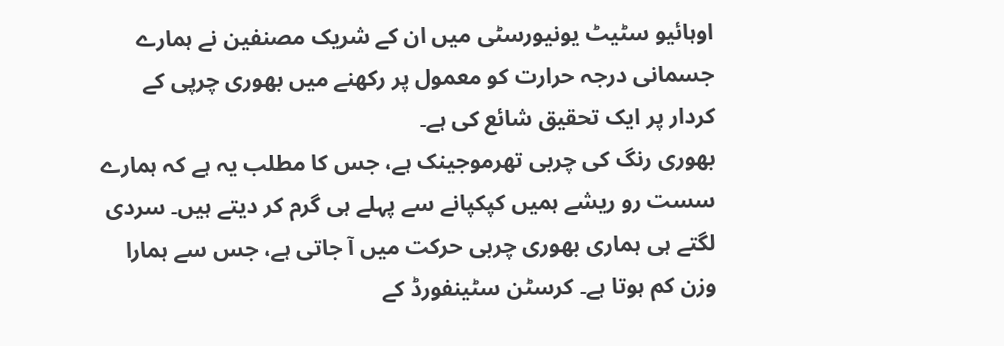اوہائیو سٹیٹ یونیورسٹی میں ان کے شریک مصنفین نے ہمارے جسمانی درجہ حرارت کو معمول پر رکھنے میں بھوری چرپی کے کردار پر ایک تحقیق شائع کی ہے۔
بھوری رنگ کی چربی تھرموجینک ہے، جس کا مطلب یہ ہے کہ ہمارے سست رو ریشے ہمیں کپکپانے سے پہلے ہی گرم کر دیتے ہیں۔ سردی لگتے ہی ہماری بھوری چربی حرکت میں آ جاتی ہے، جس سے ہمارا وزن کم ہوتا ہے۔ کرسٹن سٹینفورڈ کے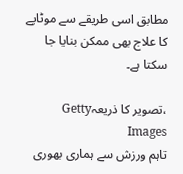مطابق اسی طریقے سے موٹاپے کا علاج بھی ممکن بنایا جا سکتا ہے۔

،تصویر کا ذریعہGetty Images
تاہم ورزش سے ہماری بھوری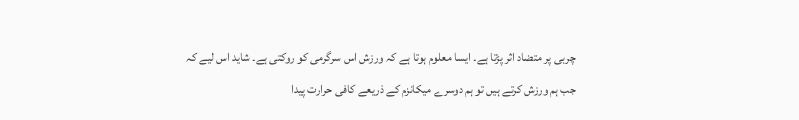چربی پر متضاد اثر پڑتا ہے۔ ایسا معلوم ہوتا ہے کہ ورزش اس سرگرمی کو روکتی ہے۔ شاید اس لیے کہ جب ہم ورزش کرتے ہیں تو ہم دوسرے میکانزم کے ذریعے کافی حرارت پیدا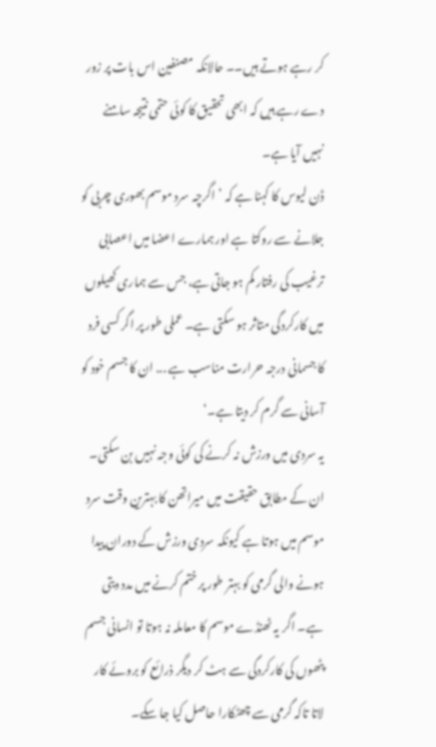کر رہے ہوتے ہیں۔۔ حالانکہ مصنفین اس بات پر زور دے رہے ہیں کہ ابھی تحقیق کا کوئی حتمی نتیجہ سامنے نہیں آیا ہے۔
ڈن لیوس کا کہنا ہے کہ ’اگرچہ سرد موسم بھوری چربی کو جلانے سے روکتا ہے اور ہمارے اعضا میں اعصابی ترغیب کی رفتار کم ہو جاتی ہے، جس سے ہماری کھیلوں میں کارکردگی متاثر ہو سکتی ہے۔ عملی طور پر اگر کسی فرد کا جسمانی درجہ حرارت مناسب ہے ... ان کا جسم خود کو آسانی سے گرم کر دیتا ہے۔‘
یہ سردی میں ورزش نہ کرنے کی کوئی وجہ نہیں بن سکتی۔
ان کے مطابق حقیقت میں میراتھن کا بہترین وقت سرد موسم میں ہوتا ہے کیونکہ سردی ورزش کے دوران پیدا ہونے والی گرمی کو بہتر طور پر ختم کرنے میں مدد دیتی ہے۔ اگر یہ ٹھنڈے موسم کا معاملہ نہ ہوتا تو انسانی جسم پٹھوں کی کارکردگی سے ہٹ کر دیگر ذرائع کو بروئے کار لاتا تاکہ گرمی سے چھٹکارا حاصل کیا جا سکے۔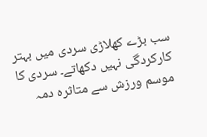سب بڑے کھلاڑی سردی میں بہتر کارکردگی نہیں دکھاتے۔ سردی کا موسم ورزش سے متاثرہ دمہ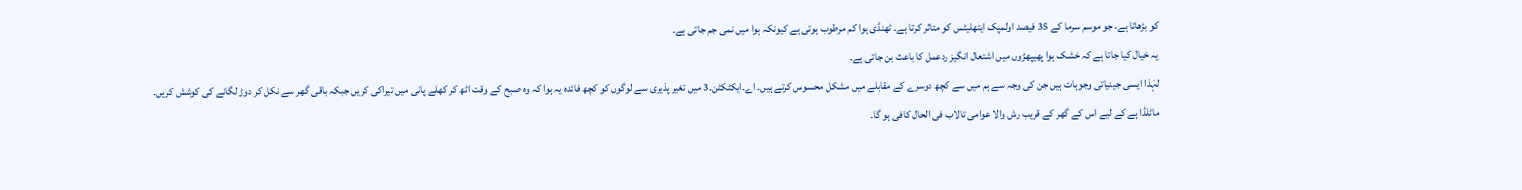کو بڑھاتا ہے، جو موسم سرما کے 35 فیصد اولمپک ایتھلیٹس کو متاثر کرتا ہے۔ ٹھنڈی ہوا کم مرطوب ہوتی ہے کیونکہ ہوا میں نمی جم جاتی ہے۔
یہ خیال کیا جاتا ہے کہ خشک ہوا پھیپھڑوں میں اشتعال انگیز ردعمل کا باعث بن جاتی ہے۔
لہٰذا ایسی جینیاتی وجوہات ہیں جن کی وجہ سے ہم میں سے کچھ دوسرے کے مقابلے میں مشکل محسوس کرتے ہیں۔ اے۔ایکٹکٹن۔3 میں تغیر پذیری سے لوگوں کو کچھ فائدہ یہ ہوا کہ وہ صبح کے وقت اٹھ کر کھلے پانی میں تیراکی کریں جبکہ باقی گھر سے نکل کر دوڑ لگانے کی کوشش کریں۔
ماٹلڈا ہے کے لیے اس کے گھر کے قریب رش والا عوامی تالاب فی الحال کافی ہو گا۔